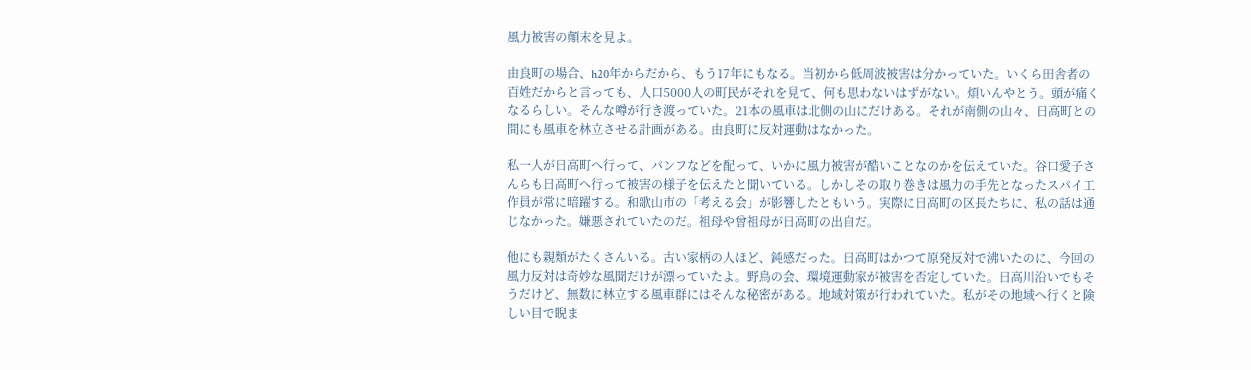風力被害の顛末を見よ。

由良町の場合、h20年からだから、もう17年にもなる。当初から低周波被害は分かっていた。いくら田舎者の百姓だからと言っても、人口5000人の町民がそれを見て、何も思わないはずがない。煩いんやとう。頭が痛くなるらしい。そんな噂が行き渡っていた。21本の風車は北側の山にだけある。それが南側の山々、日高町との間にも風車を林立させる計画がある。由良町に反対運動はなかった。

私一人が日高町へ行って、パンフなどを配って、いかに風力被害が酷いことなのかを伝えていた。谷口愛子さんらも日高町へ行って被害の様子を伝えたと聞いている。しかしその取り巻きは風力の手先となったスパイ工作員が常に暗躍する。和歌山市の「考える会」が影響したともいう。実際に日高町の区長たちに、私の話は通じなかった。嫌悪されていたのだ。祖母や曾祖母が日高町の出自だ。

他にも親類がたくさんいる。古い家柄の人ほど、鈍感だった。日高町はかつて原発反対で沸いたのに、今回の風力反対は奇妙な風聞だけが漂っていたよ。野鳥の会、環境運動家が被害を否定していた。日高川沿いでもそうだけど、無数に林立する風車群にはそんな秘密がある。地域対策が行われていた。私がその地域へ行くと険しい目で睨ま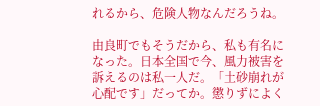れるから、危険人物なんだろうね。

由良町でもそうだから、私も有名になった。日本全国で今、風力被害を訴えるのは私一人だ。「土砂崩れが心配です」だってか。懲りずによく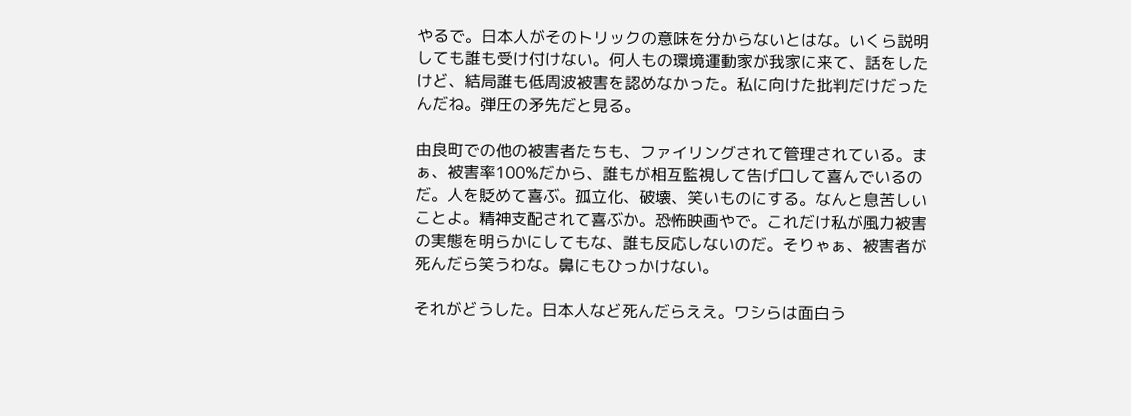やるで。日本人がそのトリックの意味を分からないとはな。いくら説明しても誰も受け付けない。何人もの環境運動家が我家に来て、話をしたけど、結局誰も低周波被害を認めなかった。私に向けた批判だけだったんだね。弾圧の矛先だと見る。

由良町での他の被害者たちも、ファイリングされて管理されている。まぁ、被害率100%だから、誰もが相互監視して告げ口して喜んでいるのだ。人を貶めて喜ぶ。孤立化、破壊、笑いものにする。なんと息苦しいことよ。精神支配されて喜ぶか。恐怖映画やで。これだけ私が風力被害の実態を明らかにしてもな、誰も反応しないのだ。そりゃぁ、被害者が死んだら笑うわな。鼻にもひっかけない。

それがどうした。日本人など死んだらええ。ワシらは面白う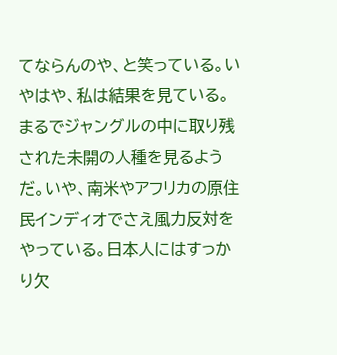てならんのや、と笑っている。いやはや、私は結果を見ている。まるでジャングルの中に取り残された未開の人種を見るようだ。いや、南米やアフリカの原住民インディオでさえ風力反対をやっている。日本人にはすっかり欠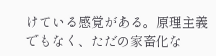けている感覚がある。原理主義でもなく、ただの家畜化な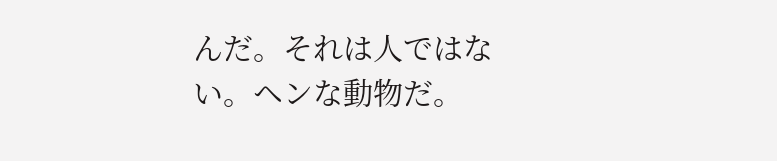んだ。それは人ではない。ヘンな動物だ。